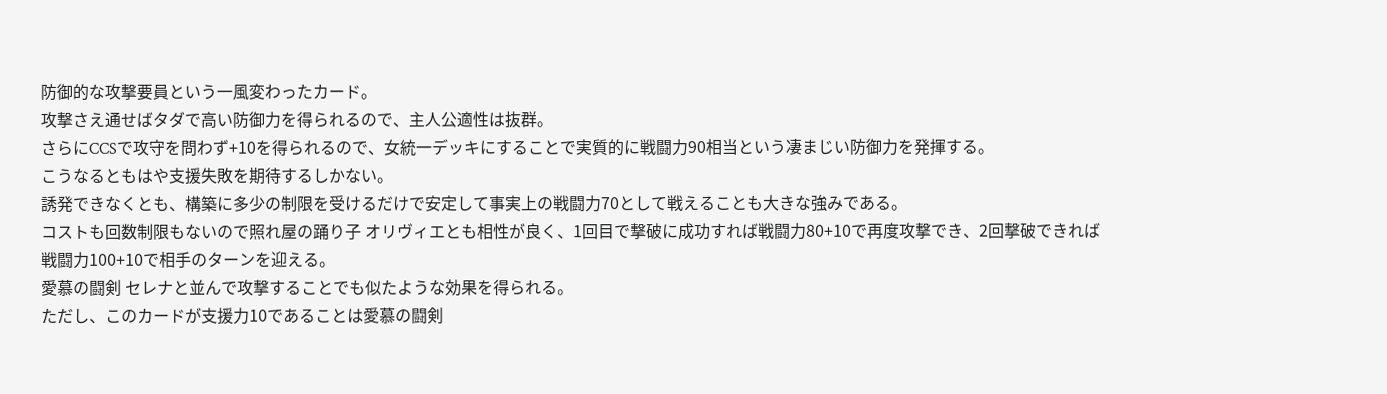防御的な攻撃要員という一風変わったカード。
攻撃さえ通せばタダで高い防御力を得られるので、主人公適性は抜群。
さらにCCSで攻守を問わず+10を得られるので、女統一デッキにすることで実質的に戦闘力90相当という凄まじい防御力を発揮する。
こうなるともはや支援失敗を期待するしかない。
誘発できなくとも、構築に多少の制限を受けるだけで安定して事実上の戦闘力70として戦えることも大きな強みである。
コストも回数制限もないので照れ屋の踊り子 オリヴィエとも相性が良く、1回目で撃破に成功すれば戦闘力80+10で再度攻撃でき、2回撃破できれば戦闘力100+10で相手のターンを迎える。
愛慕の闘剣 セレナと並んで攻撃することでも似たような効果を得られる。
ただし、このカードが支援力10であることは愛慕の闘剣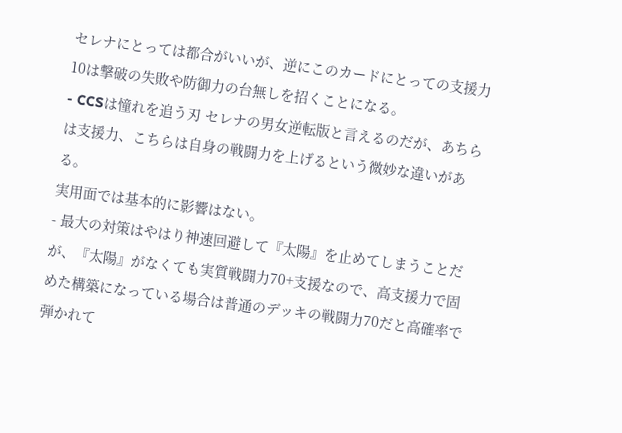セレナにとっては都合がいいが、逆にこのカードにとっての支援力10は撃破の失敗や防御力の台無しを招くことになる。
- CCSは憧れを追う刃 セレナの男女逆転版と言えるのだが、あちらは支援力、こちらは自身の戦闘力を上げるという微妙な違いがある。
実用面では基本的に影響はない。
- 最大の対策はやはり神速回避して『太陽』を止めてしまうことだが、『太陽』がなくても実質戦闘力70+支援なので、高支援力で固めた構築になっている場合は普通のデッキの戦闘力70だと高確率で弾かれて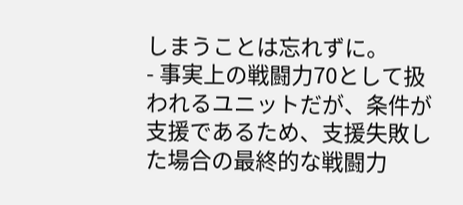しまうことは忘れずに。
- 事実上の戦闘力70として扱われるユニットだが、条件が支援であるため、支援失敗した場合の最終的な戦闘力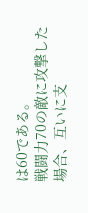は60である。
戦闘力70の敵に攻撃した場合、互いに支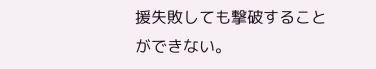援失敗しても撃破することができない。